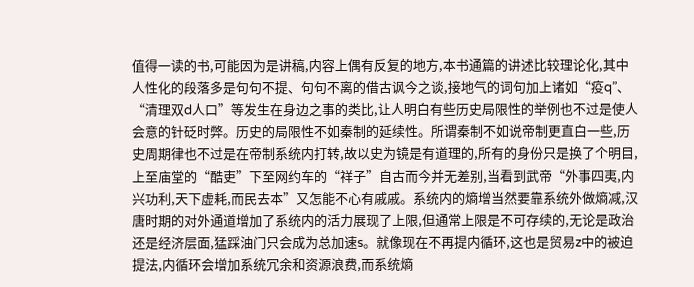值得一读的书,可能因为是讲稿,内容上偶有反复的地方,本书通篇的讲述比较理论化,其中人性化的段落多是句句不提、句句不离的借古讽今之谈,接地气的词句加上诸如“疫q”、“清理双d人口”等发生在身边之事的类比,让人明白有些历史局限性的举例也不过是使人会意的针砭时弊。历史的局限性不如秦制的延续性。所谓秦制不如说帝制更直白一些,历史周期律也不过是在帝制系统内打转,故以史为镜是有道理的,所有的身份只是换了个明目,上至庙堂的“酷吏”下至网约车的“祥子”自古而今并无差别,当看到武帝“外事四夷,内兴功利,天下虚耗,而民去本”又怎能不心有戚戚。系统内的熵增当然要靠系统外做熵减,汉唐时期的对外通道增加了系统内的活力展现了上限,但通常上限是不可存续的,无论是政治还是经济层面,猛踩油门只会成为总加速s。就像现在不再提内循环,这也是贸易z中的被迫提法,内循环会增加系统冗余和资源浪费,而系统熵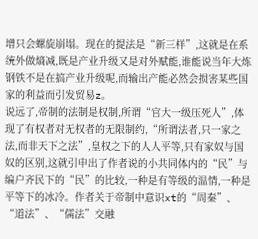增只会螺旋崩塌。现在的提法是“新三样”,这就是在系统外做熵减,既是产业升级又是对外赋能,谁能说当年大炼钢铁不是在搞产业升级呢,而输出产能必然会损害某些国家的利益而引发贸易z。
说远了,帝制的法制是权制,所谓“官大一级压死人”,体现了有权者对无权者的无限制约,“所谓法者,只一家之法,而非天下之法”,皇权之下的人人平等,只有家奴与国奴的区别,这就引申出了作者说的小共同体内的“民”与编户齐民下的“民”的比较,一种是有等级的温情,一种是平等下的冰冷。作者关于帝制中意识xt的“周秦”、“道法”、“儒法”交融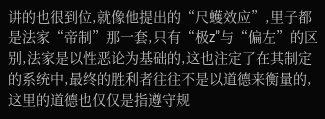讲的也很到位,就像他提出的“尺蠖效应”,里子都是法家“帝制”那一套,只有“极z”与“偏左”的区别,法家是以性恶论为基础的,这也注定了在其制定的系统中,最终的胜利者往往不是以道德来衡量的,这里的道德也仅仅是指遵守规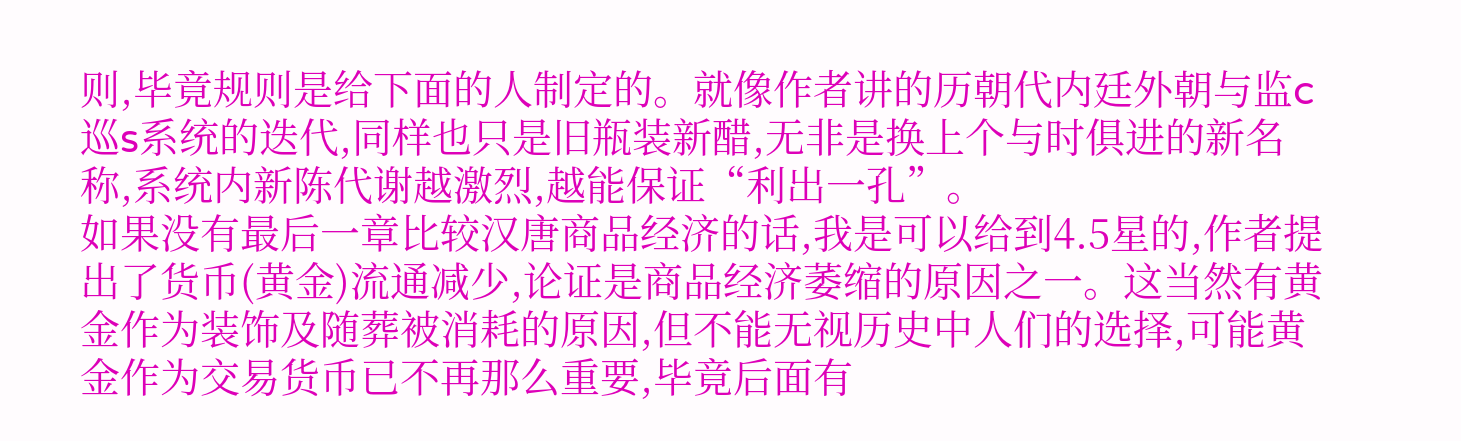则,毕竟规则是给下面的人制定的。就像作者讲的历朝代内廷外朝与监c巡s系统的迭代,同样也只是旧瓶装新醋,无非是换上个与时俱进的新名称,系统内新陈代谢越激烈,越能保证“利出一孔”。
如果没有最后一章比较汉唐商品经济的话,我是可以给到4.5星的,作者提出了货币(黄金)流通减少,论证是商品经济萎缩的原因之一。这当然有黄金作为装饰及随葬被消耗的原因,但不能无视历史中人们的选择,可能黄金作为交易货币已不再那么重要,毕竟后面有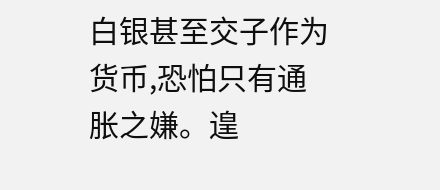白银甚至交子作为货币,恐怕只有通胀之嫌。遑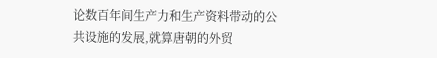论数百年间生产力和生产资料带动的公共设施的发展,就算唐朝的外贸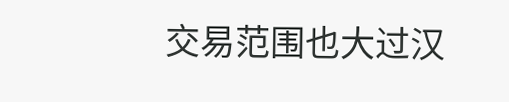交易范围也大过汉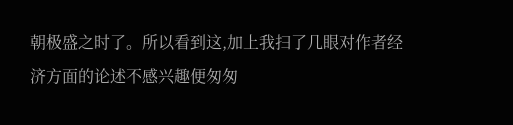朝极盛之时了。所以看到这,加上我扫了几眼对作者经济方面的论述不感兴趣便匆匆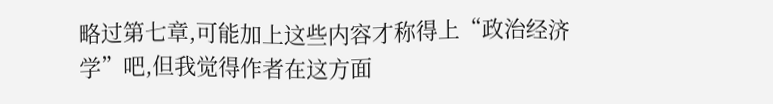略过第七章,可能加上这些内容才称得上“政治经济学”吧,但我觉得作者在这方面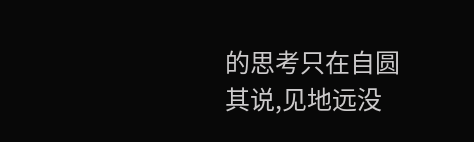的思考只在自圆其说,见地远没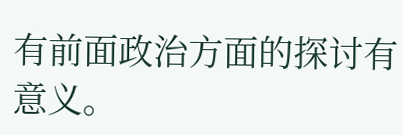有前面政治方面的探讨有意义。